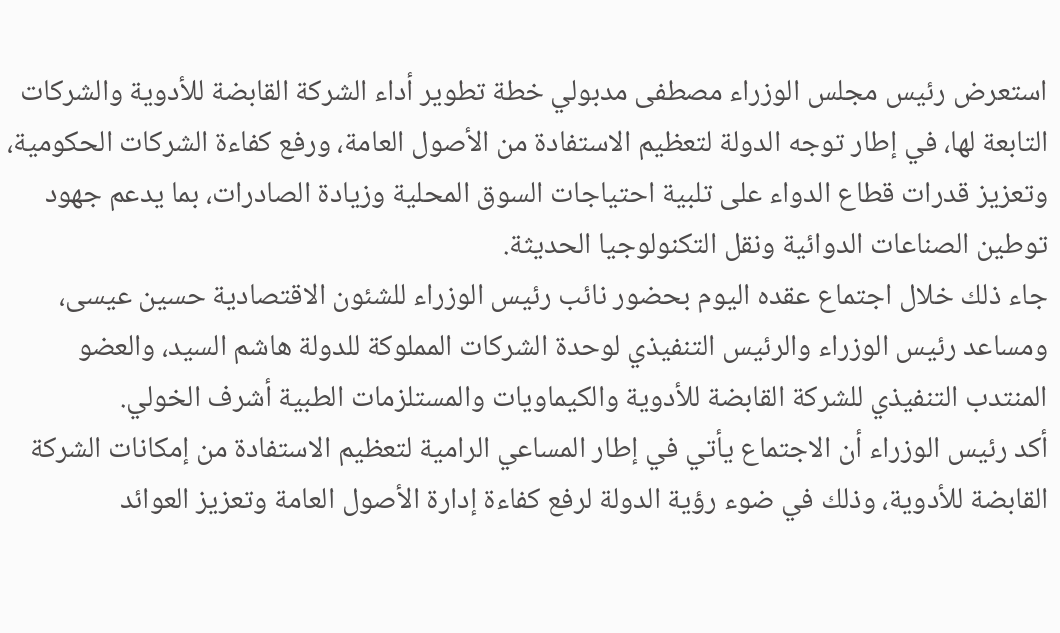استعرض رئيس مجلس الوزراء مصطفى مدبولي خطة تطوير أداء الشركة القابضة للأدوية والشركات التابعة لها، في إطار توجه الدولة لتعظيم الاستفادة من الأصول العامة، ورفع كفاءة الشركات الحكومية، وتعزيز قدرات قطاع الدواء على تلبية احتياجات السوق المحلية وزيادة الصادرات، بما يدعم جهود توطين الصناعات الدوائية ونقل التكنولوجيا الحديثة.
جاء ذلك خلال اجتماع عقده اليوم بحضور نائب رئيس الوزراء للشئون الاقتصادية حسين عيسى، ومساعد رئيس الوزراء والرئيس التنفيذي لوحدة الشركات المملوكة للدولة هاشم السيد، والعضو المنتدب التنفيذي للشركة القابضة للأدوية والكيماويات والمستلزمات الطبية أشرف الخولي.
أكد رئيس الوزراء أن الاجتماع يأتي في إطار المساعي الرامية لتعظيم الاستفادة من إمكانات الشركة القابضة للأدوية، وذلك في ضوء رؤية الدولة لرفع كفاءة إدارة الأصول العامة وتعزيز العوائد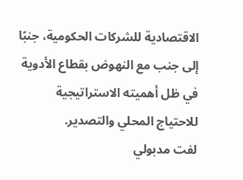الاقتصادية للشركات الحكومية، جنبًا إلى جنب مع النهوض بقطاع الأدوية في ظل أهميته الاستراتيجية للاحتياج المحلي والتصدير.
لفت مدبولي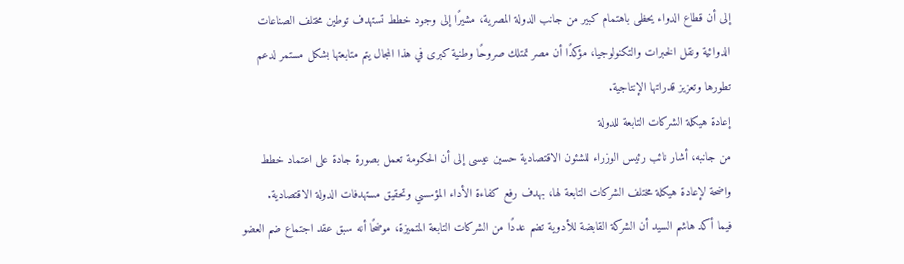إلى أن قطاع الدواء يحظى باهتمام كبير من جانب الدولة المصرية، مشيرًا إلى وجود خطط تستهدف توطين مختلف الصناعات الدوائية ونقل الخبرات والتكنولوجيا، مؤكدًا أن مصر تمتلك صروحًا وطنية كبرى في هذا المجال يتم متابعتها بشكل مستمر لدعم تطورها وتعزيز قدراتها الإنتاجية.
إعادة هيكلة الشركات التابعة للدولة
من جانبه، أشار نائب رئيس الوزراء للشئون الاقتصادية حسين عيسى إلى أن الحكومة تعمل بصورة جادة على اعتماد خطط واضحة لإعادة هيكلة مختلف الشركات التابعة لها، بهدف رفع كفاءة الأداء المؤسسي وتحقيق مستهدفات الدولة الاقتصادية.
فيما أكد هاشم السيد أن الشركة القابضة للأدوية تضم عددًا من الشركات التابعة المتميزة، موضحًا أنه سبق عقد اجتماع ضم العضو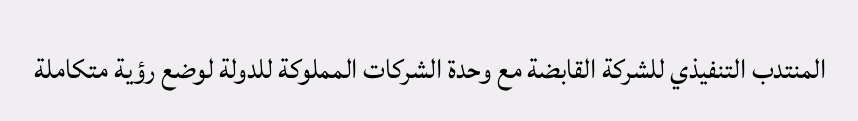المنتدب التنفيذي للشركة القابضة مع وحدة الشركات المملوكة للدولة لوضع رؤية متكاملة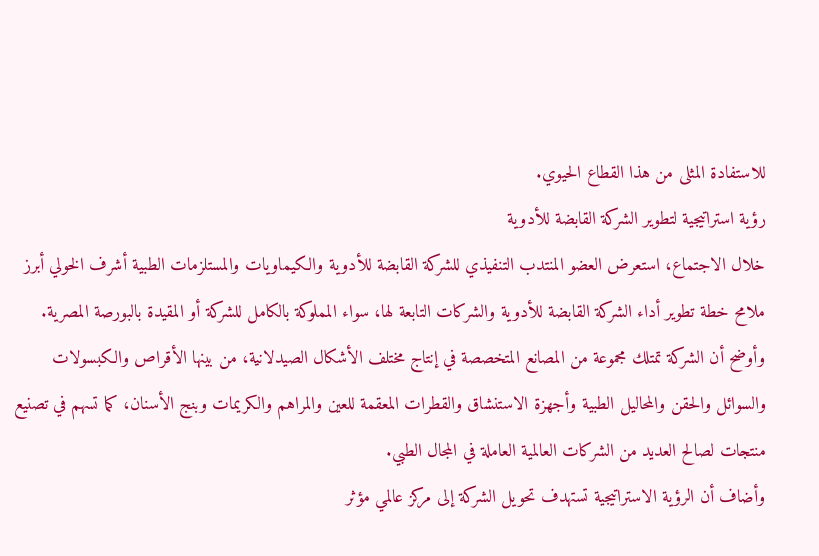للاستفادة المثلى من هذا القطاع الحيوي.
رؤية استراتيجية لتطوير الشركة القابضة للأدوية
خلال الاجتماع، استعرض العضو المنتدب التنفيذي للشركة القابضة للأدوية والكيماويات والمستلزمات الطبية أشرف الخولي أبرز ملامح خطة تطوير أداء الشركة القابضة للأدوية والشركات التابعة لها، سواء المملوكة بالكامل للشركة أو المقيدة بالبورصة المصرية.
وأوضح أن الشركة تمتلك مجموعة من المصانع المتخصصة في إنتاج مختلف الأشكال الصيدلانية، من بينها الأقراص والكبسولات والسوائل والحقن والمحاليل الطبية وأجهزة الاستنشاق والقطرات المعقمة للعين والمراهم والكريمات وبنج الأسنان، كما تسهم في تصنيع منتجات لصالح العديد من الشركات العالمية العاملة في المجال الطبي.
وأضاف أن الرؤية الاستراتيجية تستهدف تحويل الشركة إلى مركز عالمي مؤثر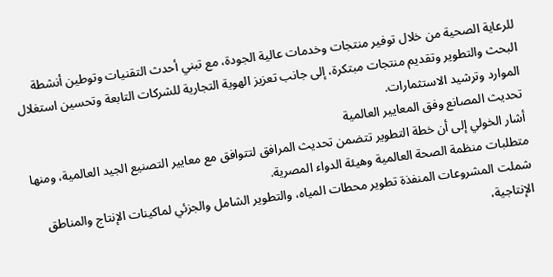للرعاية الصحية من خلال توفير منتجات وخدمات عالية الجودة، مع تبني أحدث التقنيات وتوطين أنشطة البحث والتطوير وتقديم منتجات مبتكرة، إلى جانب تعزيز الهوية التجارية للشركات التابعة وتحسين استغلال الموارد وترشيد الاستثمارات.
تحديث المصانع وفق المعايير العالمية
أشار الخولي إلى أن خطة التطوير تتضمن تحديث المرافق لتتوافق مع معايير التصنيع الجيد العالمية، ومنها متطلبات منظمة الصحة العالمية وهيئة الدواء المصرية.
شملت المشروعات المنفذة تطوير محطات المياه، والتطوير الشامل والجزئي لماكينات الإنتاج والمناطق الإنتاجية،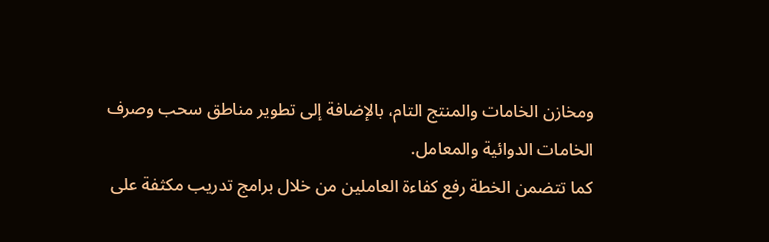ومخازن الخامات والمنتج التام، بالإضافة إلى تطوير مناطق سحب وصرف الخامات الدوائية والمعامل.
كما تتضمن الخطة رفع كفاءة العاملين من خلال برامج تدريب مكثفة على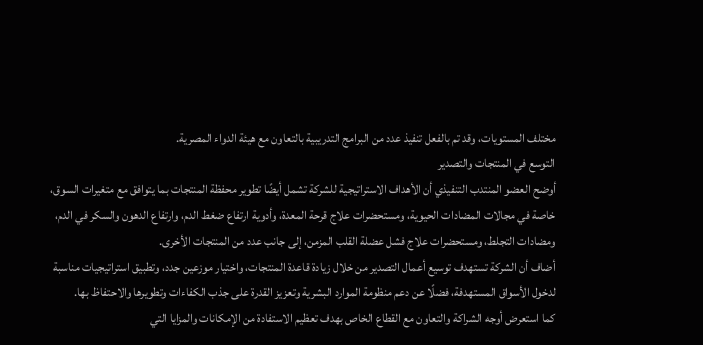مختلف المستويات، وقد تم بالفعل تنفيذ عدد من البرامج التدريبية بالتعاون مع هيئة الدواء المصرية.
التوسع في المنتجات والتصدير
أوضح العضو المنتدب التنفيذي أن الأهداف الاستراتيجية للشركة تشمل أيضًا تطوير محفظة المنتجات بما يتوافق مع متغيرات السوق، خاصة في مجالات المضادات الحيوية، ومستحضرات علاج قرحة المعدة، وأدوية ارتفاع ضغط الدم، وارتفاع الدهون والسكر في الدم، ومضادات التجلط، ومستحضرات علاج فشل عضلة القلب المزمن، إلى جانب عدد من المنتجات الأخرى.
أضاف أن الشركة تستهدف توسيع أعمال التصدير من خلال زيادة قاعدة المنتجات، واختيار موزعين جدد، وتطبيق استراتيجيات مناسبة لدخول الأسواق المستهدفة، فضلًا عن دعم منظومة الموارد البشرية وتعزيز القدرة على جذب الكفاءات وتطويرها والاحتفاظ بها.
كما استعرض أوجه الشراكة والتعاون مع القطاع الخاص بهدف تعظيم الاستفادة من الإمكانات والمزايا التي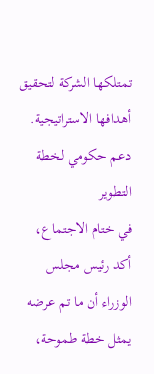تمتلكها الشركة لتحقيق أهدافها الاستراتيجية.
دعم حكومي لخطة التطوير
في ختام الاجتماع، أكد رئيس مجلس الوزراء أن ما تم عرضه يمثل خطة طموحة،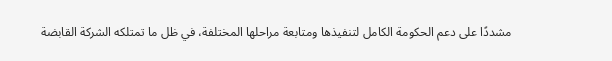مشددًا على دعم الحكومة الكامل لتنفيذها ومتابعة مراحلها المختلفة، في ظل ما تمتلكه الشركة القابضة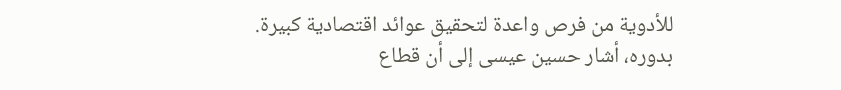للأدوية من فرص واعدة لتحقيق عوائد اقتصادية كبيرة.
بدوره، أشار حسين عيسى إلى أن قطاع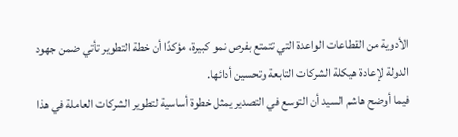الأدوية من القطاعات الواعدة التي تتمتع بفرص نمو كبيرة، مؤكدًا أن خطة التطوير تأتي ضمن جهود الدولة لإعادة هيكلة الشركات التابعة وتحسين أدائها.
فيما أوضح هاشم السيد أن التوسع في التصدير يمثل خطوة أساسية لتطوير الشركات العاملة في هذا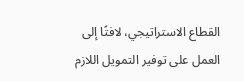القطاع الاستراتيجي، لافتًا إلى العمل على توفير التمويل اللازم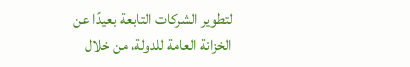لتطوير الشركات التابعة بعيدًا عن الخزانة العامة للدولة، من خلال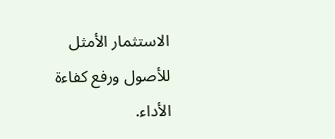الاستثمار الأمثل للأصول ورفع كفاءة الأداء.